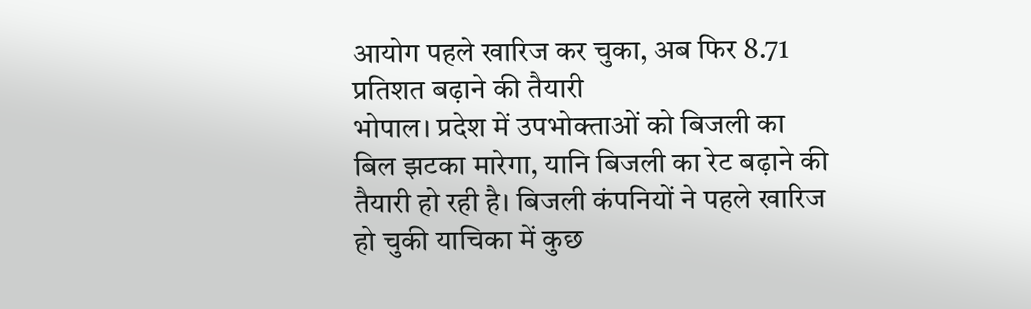आयोग पहले खारिज कर चुका, अब फिर 8.71 प्रतिशत बढ़ाने की तैयारी
भोपाल। प्रदेश में उपभोक्ताओं को बिजली का बिल झटका मारेगा, यानि बिजली का रेट बढ़ाने की तैयारी हो रही है। बिजली कंपनियों ने पहले खारिज हो चुकी याचिका में कुछ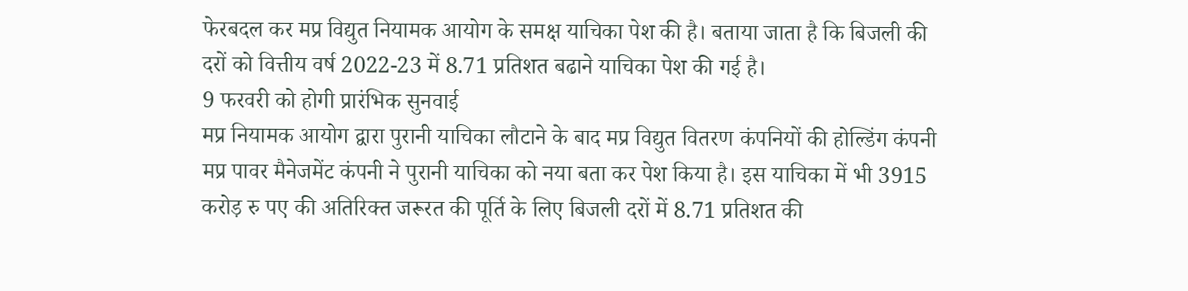फेरबदल कर मप्र विद्युत नियामक आयोग के समक्ष याचिका पेश की है। बताया जाता है कि बिजली की दरों को वित्तीय वर्ष 2022-23 में 8.71 प्रतिशत बढाने याचिका पेश की गई है।
9 फरवरी को होगी प्रारंभिक सुनवाई
मप्र नियामक आयोग द्वारा पुरानी याचिका लौटाने के बाद मप्र विद्युत वितरण कंपनियों की होल्डिंग कंपनी मप्र पावर मैनेजमेंट कंपनी ने पुरानी याचिका को नया बता कर पेश किया है। इस याचिका में भी 3915 करोड़ रु पए की अतिरिक्त जरूरत की पूर्ति के लिए बिजली दरों में 8.71 प्रतिशत की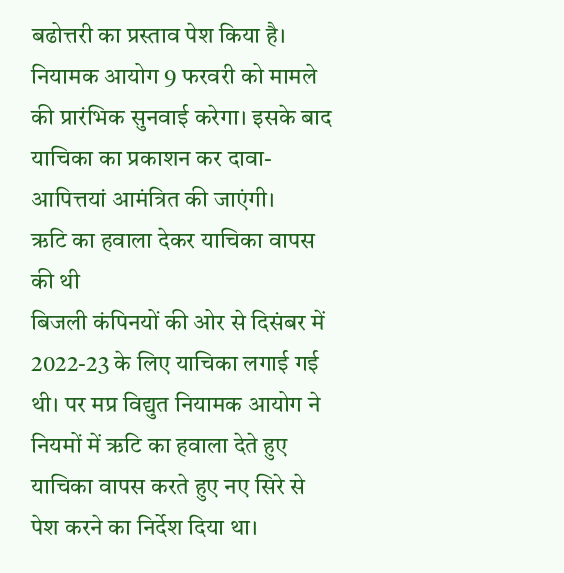बढोत्तरी का प्रस्ताव पेश किया है। नियामक आयोग 9 फरवरी को मामले की प्रारंभिक सुनवाई करेगा। इसके बाद याचिका का प्रकाशन कर दावा-आपित्तयां आमंत्रित की जाएंगी।
ऋटि का हवाला देकर याचिका वापस की थी
बिजली कंपिनयों की ओर से दिसंबर में 2022-23 के लिए याचिका लगाई गई थी। पर मप्र विद्युत नियामक आयोग ने नियमों में ऋटि का हवाला देते हुए याचिका वापस करते हुए नए सिरे से पेश करने का निर्देश दिया था।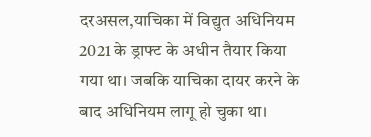दरअसल,याचिका में विद्युत अधिनियम 2021 के ड्राफ्ट के अधीन तैयार किया गया था। जबकि याचिका दायर करने के बाद अधिनियम लागू हो चुका था।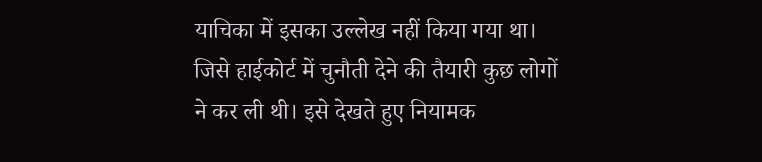याचिका में इसका उल्लेख नहीं किया गया था। जिसे हाईकोर्ट में चुनौती देने की तैयारी कुछ लोगों ने कर ली थी। इसे देखते हुए नियामक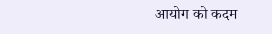आयोग को कदम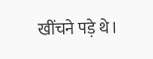खींचने पड़े थे।